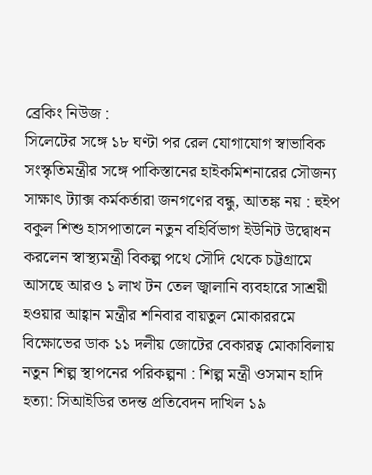ব্রেকিং নিউজ :
সিলেটের সঙ্গে ১৮ ঘণ্টা পর রেল যোগাযোগ স্বাভাবিক সংস্কৃতিমন্ত্রীর সঙ্গে পাকিস্তানের হাইকমিশনারের সৌজন্য সাক্ষাৎ ট্যাক্স কর্মকর্তারা জনগণের বন্ধু, আতঙ্ক নয় : হুইপ বকুল শিশু হাসপাতালে নতুন বহির্বিভাগ ইউনিট উদ্বোধন করলেন স্বাস্থ্যমন্ত্রী বিকল্প পথে সৌদি থেকে চট্টগ্রামে আসছে আরও ১ লাখ টন তেল জ্বালানি ব্যবহারে সাশ্রয়ী হওয়ার আহ্বান মন্ত্রীর শনিবার বায়তুল মোকাররমে বিক্ষোভের ডাক ১১ দলীয় জোটের বেকারত্ব মোকাবিলায় নতুন শিল্প স্থাপনের পরিকল্পনা : শিল্প মন্ত্রী ওসমান হাদি হত্যা: সিআইডির তদন্ত প্রতিবেদন দাখিল ১৯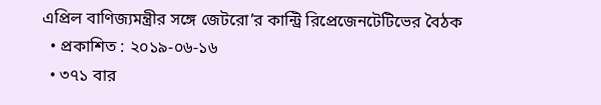এপ্রিল বাণিজ্যমন্ত্রীর সঙ্গে জেটরো’র কান্ট্রি রিপ্রেজেনটেটিভের বৈঠক
  • প্রকাশিত : ২০১৯-০৬-১৬
  • ৩৭১ বার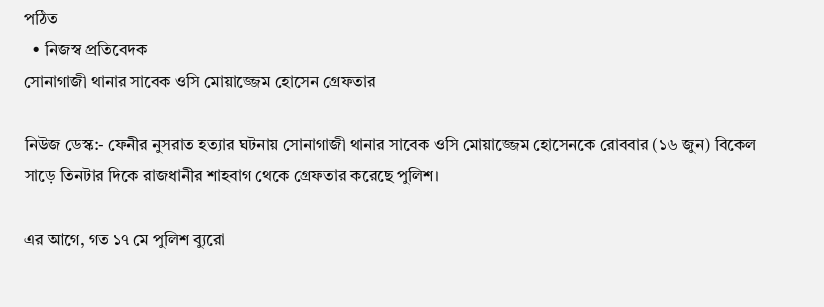পঠিত
  • নিজস্ব প্রতিবেদক
সোনাগাজী থানার সাবেক ওসি মোয়াজ্জেম হোসেন গ্রেফতার

নিউজ ডেস্ক:- ফেনীর নুসরাত হত্যার ঘটনায় সোনাগাজী থানার সাবেক ওসি মোয়াজ্জেম হোসেনকে রোববার (১৬ জুন) বিকেল সাড়ে তিনটার দিকে রাজধানীর শাহবাগ থেকে গ্রেফতার করেছে পুলিশ।

এর আগে, গত ১৭ মে পুলিশ ব্যুরো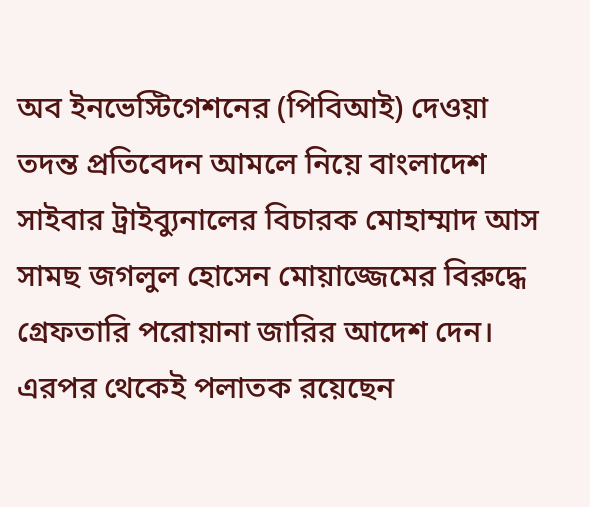অব ইনভেস্টিগেশনের (পিবিআই) দেওয়া তদন্ত প্রতিবেদন আমলে নিয়ে বাংলাদেশ সাইবার ট্রাইব্যুনালের বিচারক মোহাম্মাদ আস সামছ জগলুল হোসেন মোয়াজ্জেমের বিরুদ্ধে গ্রেফতারি পরোয়ানা জারির আদেশ দেন। এরপর থেকেই পলাতক রয়েছেন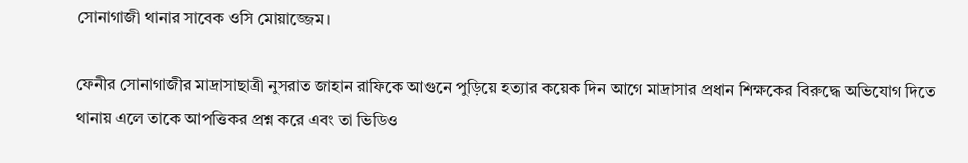সোনাগাজী থানার সাবেক ওসি মোয়াজ্জেম।

ফেনীর সোনাগাজীর মাদ্রাসাছাত্রী নুসরাত জাহান রাফিকে আগুনে পুড়িয়ে হত্যার কয়েক দিন আগে মাদ্রাসার প্রধান শিক্ষকের বিরুদ্ধে অভিযোগ দিতে থানায় এলে তাকে আপত্তিকর প্রশ্ন করে এবং তা ভিডিও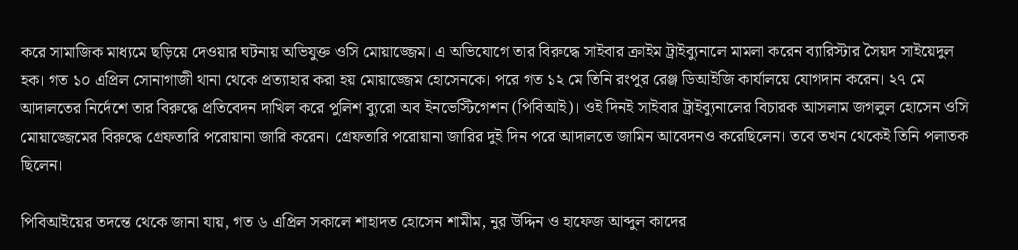করে সামাজিক মাধ্যমে ছড়িয়ে দেওয়ার ঘটনায় অভিযুক্ত ওসি মোয়াজ্জেম। এ অভিযোগে তার বিরুদ্ধে সাইবার ক্রাইম ট্রাইব্যুনালে মামলা করেন ব্যারিস্টার সৈয়দ সাইয়েদুল হক। গত ১০ এপ্রিল সোনাগাজী থানা থেকে প্রত্যাহার করা হয় মোয়াজ্জেম হোসেনকে। পরে গত ১২ মে তিনি রংপুর রেঞ্জ ডিআইজি কার্যালয়ে যোগদান করেন। ২৭ মে আদালতের নির্দেশে তার বিরুদ্ধে প্রতিবেদন দাখিল করে পুলিশ ব্যুরো অব ইনভেস্টিগেশন (পিবিআই)। ওই দিনই সাইবার ট্রাইব্যুনালের বিচারক আসলাম জগলুল হোসেন ওসি মোয়াজ্জেমের বিরুদ্ধে গ্রেফতারি পরোয়ানা জারি করেন। গ্রেফতারি পরোয়ানা জারির দুই দিন পরে আদালতে জামিন আবেদনও করেছিলেন। তবে তখন থেকেই তিনি পলাতক ছিলেন।

পিবিআইয়ের তদন্তে থেকে জানা যায়, গত ৬ এপ্রিল সকালে শাহাদত হোসেন শামীম, নুর উদ্দিন ও হাফেজ আব্দুল কাদের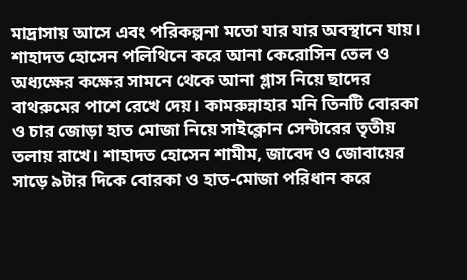মাদ্রাসায় আসে এবং পরিকল্পনা মতো যার যার অবস্থানে যায়। শাহাদত হোসেন পলিথিনে করে আনা কেরোসিন তেল ও অধ্যক্ষের কক্ষের সামনে থেকে আনা গ্লাস নিয়ে ছাদের বাথরুমের পাশে রেখে দেয়। কামরুন্নাহার মনি তিনটি বোরকা ও চার জোড়া হাত মোজা নিয়ে সাইক্লোন সেন্টারের তৃতীয় তলায় রাখে। শাহাদত হোসেন শামীম, জাবেদ ও জোবায়ের সাড়ে ৯টার দিকে বোরকা ও হাত-মোজা পরিধান করে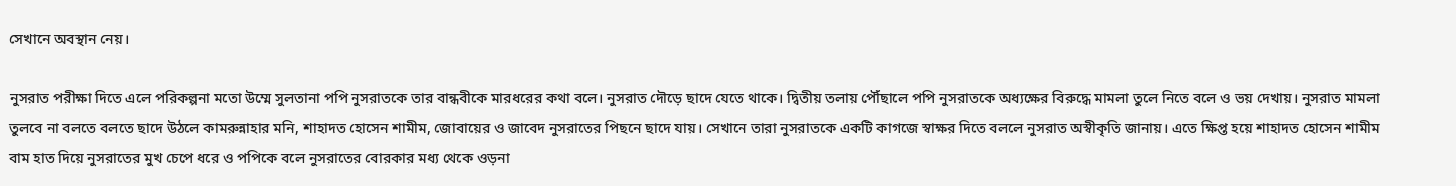সেখানে অবস্থান নেয়।

নুসরাত পরীক্ষা দিতে এলে পরিকল্পনা মতো উম্মে সুলতানা পপি নুসরাতকে তার বান্ধবীকে মারধরের কথা বলে। নুসরাত দৌড়ে ছাদে যেতে থাকে। দ্বিতীয় তলায় পৌঁছালে পপি নুসরাতকে অধ্যক্ষের বিরুদ্ধে মামলা তুলে নিতে বলে ও ভয় দেখায়। নুসরাত মামলা তুলবে না বলতে বলতে ছাদে উঠলে কামরুন্নাহার মনি, শাহাদত হোসেন শামীম, জোবায়ের ও জাবেদ নুসরাতের পিছনে ছাদে যায়। সেখানে তারা নুসরাতকে একটি কাগজে স্বাক্ষর দিতে বললে নুসরাত অস্বীকৃতি জানায়। এতে ক্ষিপ্ত হয়ে শাহাদত হোসেন শামীম বাম হাত দিয়ে নুসরাতের মুখ চেপে ধরে ও পপিকে বলে নুসরাতের বোরকার মধ্য থেকে ওড়না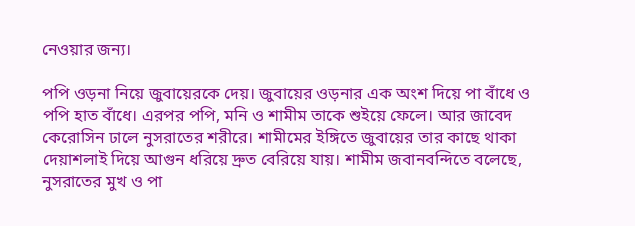নেওয়ার জন্য।

পপি ওড়না নিয়ে জুবায়েরকে দেয়। জুবায়ের ওড়নার এক অংশ দিয়ে পা বাঁধে ও পপি হাত বাঁধে। এরপর পপি, মনি ও শামীম তাকে শুইয়ে ফেলে। আর জাবেদ কেরোসিন ঢালে নুসরাতের শরীরে। শামীমের ইঙ্গিতে জুবায়ের তার কাছে থাকা দেয়াশলাই দিয়ে আগুন ধরিয়ে দ্রুত বেরিয়ে যায়। শামীম জবানবন্দিতে বলেছে, নুসরাতের মুখ ও পা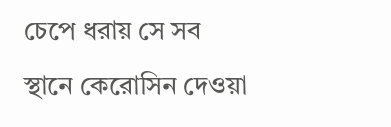চেপে ধরায় সে সব স্থানে কেরোসিন দেওয়া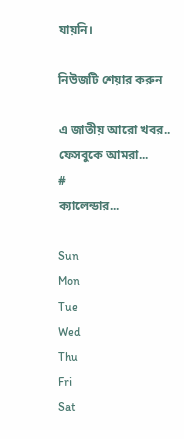যায়নি।

নিউজটি শেয়ার করুন

এ জাতীয় আরো খবর..
ফেসবুকে আমরা...
#
ক্যালেন্ডার...

Sun
Mon
Tue
Wed
Thu
Fri
Sat